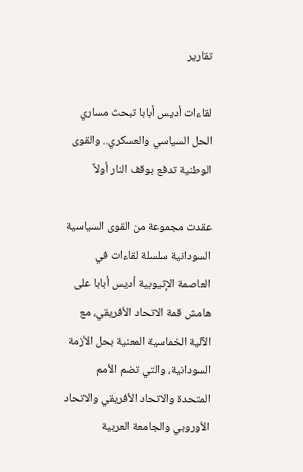تقارير

لقاءات أديس أبابا تبحث مساري الحل السياسي والعسكري.. والقوى الوطنية تدفع بوقف النار أولاً

عقدت مجموعة من القوى السياسية السودانية سلسلة لقاءات في العاصمة الإثيوبية أديس أبابا على هامش قمة الاتحاد الأفريقي، مع الآلية الخماسية المعنية بحل الأزمة السودانية، والتي تضم الأمم المتحدة والاتحاد الأفريقي والاتحاد الأوروبي والجامعة العربية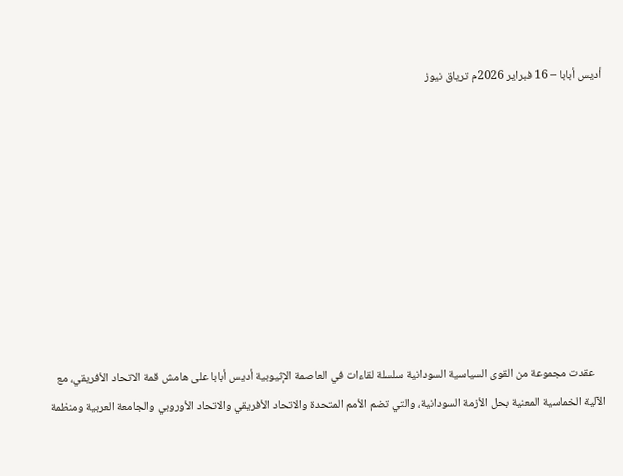أديس أبابا – 16 فبراير 2026م ترياق نيوز









    عقدت مجموعة من القوى السياسية السودانية سلسلة لقاءات في العاصمة الإثيوبية أديس أبابا على هامش قمة الاتحاد الأفريقي، مع الآلية الخماسية المعنية بحل الأزمة السودانية، والتي تضم الأمم المتحدة والاتحاد الأفريقي والاتحاد الأوروبي والجامعة العربية ومنظمة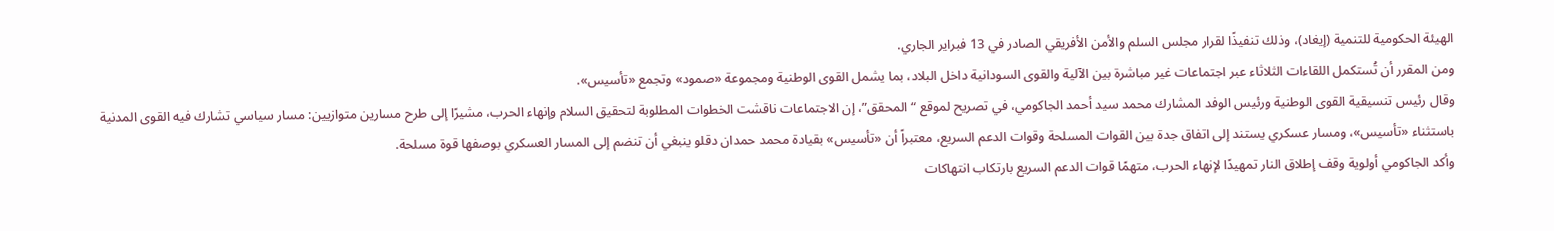الهيئة الحكومية للتنمية (إيغاد)، وذلك تنفيذًا لقرار مجلس السلم والأمن الأفريقي الصادر في 13 فبراير الجاري.
ومن المقرر أن تُستكمل اللقاءات الثلاثاء عبر اجتماعات غير مباشرة بين الآلية والقوى السودانية داخل البلاد، بما يشمل القوى الوطنية ومجموعة «صمود» وتجمع «تأسيس».
وقال رئيس تنسيقية القوى الوطنية ورئيس الوفد المشارك محمد سيد أحمد الجاكومي، في تصريح لموقع “المحقق”، إن الاجتماعات ناقشت الخطوات المطلوبة لتحقيق السلام وإنهاء الحرب، مشيرًا إلى طرح مسارين متوازيين: مسار سياسي تشارك فيه القوى المدنية باستثناء «تأسيس»، ومسار عسكري يستند إلى اتفاق جدة بين القوات المسلحة وقوات الدعم السريع، معتبراً أن «تأسيس» بقيادة محمد حمدان دقلو ينبغي أن تنضم إلى المسار العسكري بوصفها قوة مسلحة.
وأكد الجاكومي أولوية وقف إطلاق النار تمهيدًا لإنهاء الحرب، متهمًا قوات الدعم السريع بارتكاب انتهاكات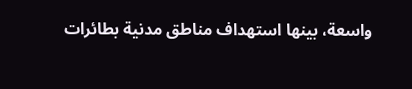واسعة، بينها استهداف مناطق مدنية بطائرات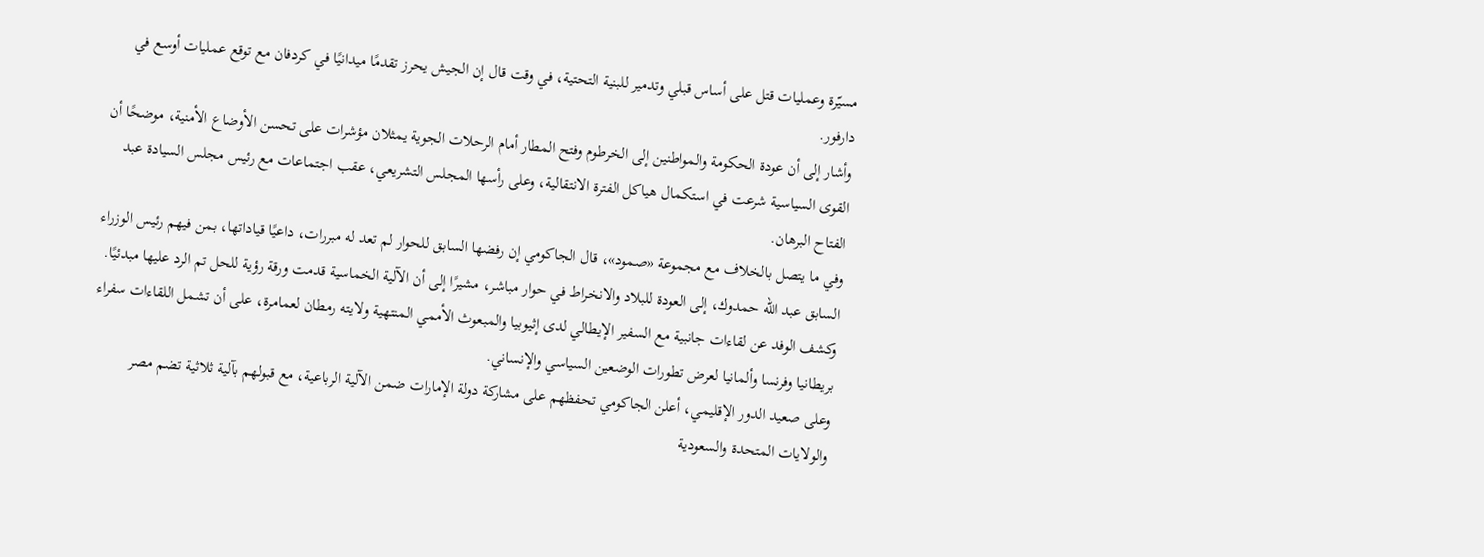مسيّرة وعمليات قتل على أساس قبلي وتدمير للبنية التحتية، في وقت قال إن الجيش يحرز تقدمًا ميدانيًا في كردفان مع توقع عمليات أوسع في دارفور.
وأشار إلى أن عودة الحكومة والمواطنين إلى الخرطوم وفتح المطار أمام الرحلات الجوية يمثلان مؤشرات على تحسن الأوضاع الأمنية، موضحًا أن القوى السياسية شرعت في استكمال هياكل الفترة الانتقالية، وعلى رأسها المجلس التشريعي، عقب اجتماعات مع رئيس مجلس السيادة عبد الفتاح البرهان.
وفي ما يتصل بالخلاف مع مجموعة «صمود»، قال الجاكومي إن رفضها السابق للحوار لم تعد له مبررات، داعيًا قياداتها، بمن فيهم رئيس الوزراء السابق عبد الله حمدوك، إلى العودة للبلاد والانخراط في حوار مباشر، مشيرًا إلى أن الآلية الخماسية قدمت ورقة رؤية للحل تم الرد عليها مبدئيًا.
وكشف الوفد عن لقاءات جانبية مع السفير الإيطالي لدى إثيوبيا والمبعوث الأممي المنتهية ولايته رمطان لعمامرة، على أن تشمل اللقاءات سفراء بريطانيا وفرنسا وألمانيا لعرض تطورات الوضعين السياسي والإنساني.
وعلى صعيد الدور الإقليمي، أعلن الجاكومي تحفظهم على مشاركة دولة الإمارات ضمن الآلية الرباعية، مع قبولهم بآلية ثلاثية تضم مصر والولايات المتحدة والسعودية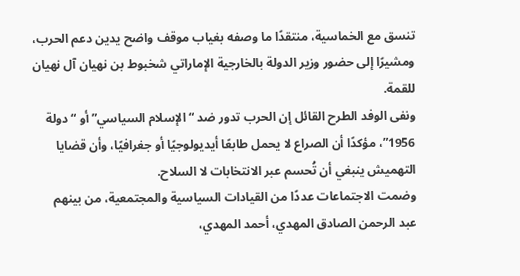تنسق مع الخماسية، منتقدًا ما وصفه بغياب موقف واضح يدين دعم الحرب، ومشيرًا إلى حضور وزير الدولة بالخارجية الإماراتي شخبوط بن نهيان آل نهيان للقمة.
ونفى الوفد الطرح القائل إن الحرب تدور ضد “الإسلام السياسي” أو “دولة 1956”، مؤكدًا أن الصراع لا يحمل طابعًا أيديولوجيًا أو جغرافيًا، وأن قضايا التهميش ينبغي أن تُحسم عبر الانتخابات لا السلاح.
وضمت الاجتماعات عددًا من القيادات السياسية والمجتمعية، من بينهم عبد الرحمن الصادق المهدي، أحمد المهدي،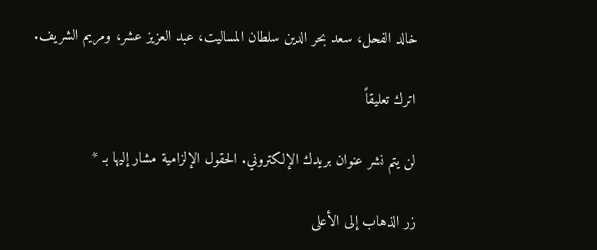خالد الفحل، سعد بحر الدين سلطان المساليت، عبد العزيز عشر، ومريم الشريف.

اترك تعليقاً

لن يتم نشر عنوان بريدك الإلكتروني. الحقول الإلزامية مشار إليها بـ *

زر الذهاب إلى الأعلى